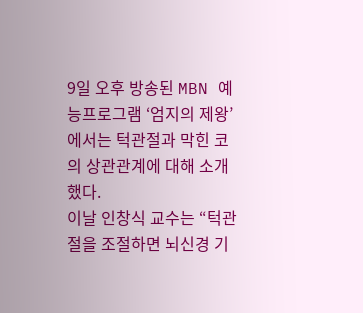9일 오후 방송된 MBN 예능프로그램 ‘엄지의 제왕’에서는 턱관절과 막힌 코의 상관관계에 대해 소개했다.
이날 인창식 교수는 “턱관절을 조절하면 뇌신경 기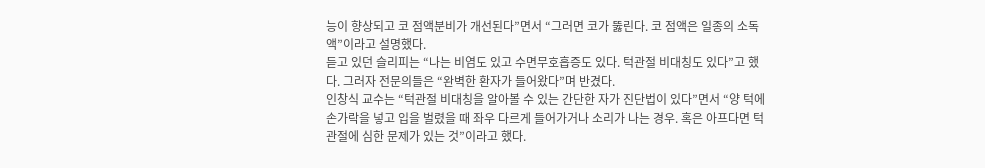능이 향상되고 코 점액분비가 개선된다”면서 “그러면 코가 뚫린다. 코 점액은 일종의 소독액”이라고 설명했다.
듣고 있던 슬리피는 “나는 비염도 있고 수면무호흡증도 있다. 턱관절 비대칭도 있다”고 했다. 그러자 전문의들은 “완벽한 환자가 들어왔다”며 반겼다.
인창식 교수는 “턱관절 비대칭을 알아볼 수 있는 간단한 자가 진단법이 있다”면서 “양 턱에 손가락을 넣고 입을 벌렸을 때 좌우 다르게 들어가거나 소리가 나는 경우. 혹은 아프다면 턱관절에 심한 문제가 있는 것”이라고 했다.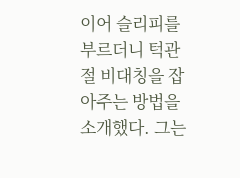이어 슬리피를 부르더니 턱관절 비대칭을 잡아주는 방법을 소개했다. 그는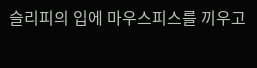슬리피의 입에 마우스피스를 끼우고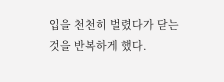입을 천천히 벌렸다가 닫는 것을 반복하게 했다.